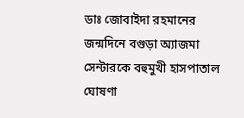ডাঃ জোবাইদা রহমানের জন্মদিনে বগুড়া অ্যাজমা সেন্টারকে বহুমুখী হাসপাতাল ঘোষণা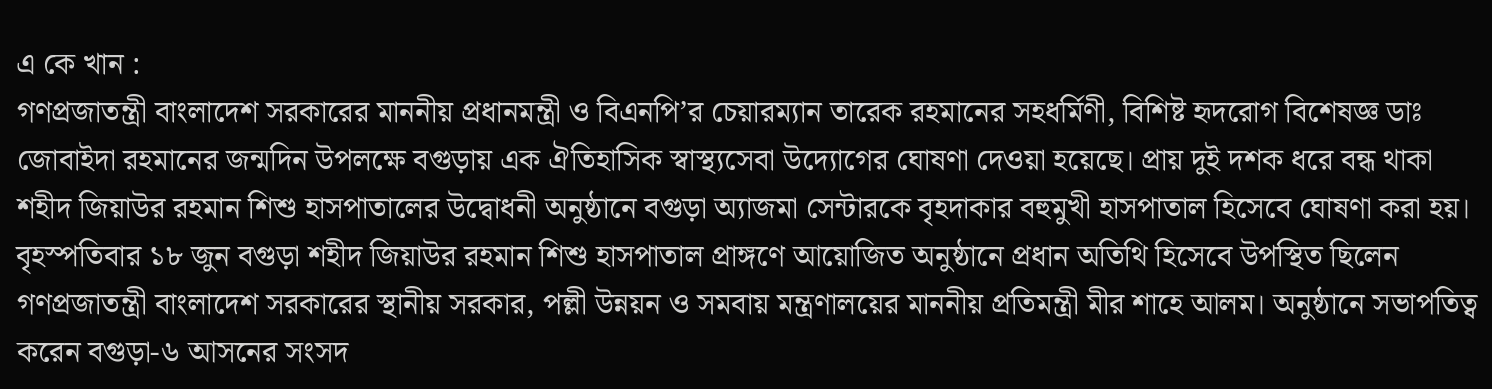এ কে খান :
গণপ্রজাতন্ত্রী বাংলাদেশ সরকারের মাননীয় প্রধানমন্ত্রী ও বিএনপি’র চেয়ারম্যান তারেক রহমানের সহধর্মিণী, বিশিষ্ট হৃদরোগ বিশেষজ্ঞ ডাঃ জোবাইদা রহমানের জন্মদিন উপলক্ষে বগুড়ায় এক ঐতিহাসিক স্বাস্থ্যসেবা উদ্যোগের ঘোষণা দেওয়া হয়েছে। প্রায় দুই দশক ধরে বন্ধ থাকা শহীদ জিয়াউর রহমান শিশু হাসপাতালের উদ্বোধনী অনুষ্ঠানে বগুড়া অ্যাজমা সেন্টারকে বৃহদাকার বহুমুখী হাসপাতাল হিসেবে ঘোষণা করা হয়। বৃহস্পতিবার ১৮ জুন বগুড়া শহীদ জিয়াউর রহমান শিশু হাসপাতাল প্রাঙ্গণে আয়োজিত অনুষ্ঠানে প্রধান অতিথি হিসেবে উপস্থিত ছিলেন গণপ্রজাতন্ত্রী বাংলাদেশ সরকারের স্থানীয় সরকার, পল্লী উন্নয়ন ও সমবায় মন্ত্রণালয়ের মাননীয় প্রতিমন্ত্রী মীর শাহে আলম। অনুষ্ঠানে সভাপতিত্ব করেন বগুড়া-৬ আসনের সংসদ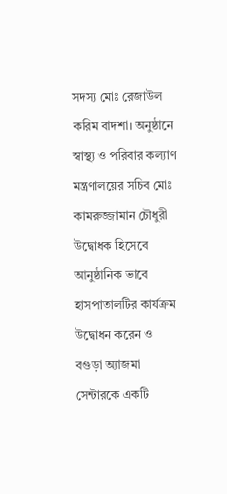সদস্য মোঃ রেজাউল করিম বাদশা। অনুষ্ঠানে স্বাস্থ্য ও পরিবার কল্যাণ মন্ত্রণালয়ের সচিব মোঃ কামরুজ্জামান চৌধুরী উদ্বোধক হিসেবে আনুষ্ঠানিক ভাবে হাসপাতালটির কার্যক্রম উদ্বোধন করেন ও বগুড়া অ্যাজমা সেন্টারকে একটি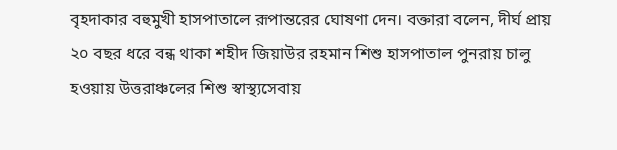বৃহদাকার বহুমুখী হাসপাতালে রূপান্তরের ঘোষণা দেন। বক্তারা বলেন, দীর্ঘ প্রায় ২০ বছর ধরে বন্ধ থাকা শহীদ জিয়াউর রহমান শিশু হাসপাতাল পুনরায় চালু হওয়ায় উত্তরাঞ্চলের শিশু স্বাস্থ্যসেবায়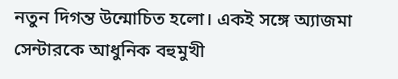নতুন দিগন্ত উন্মোচিত হলো। একই সঙ্গে অ্যাজমা সেন্টারকে আধুনিক বহুমুখী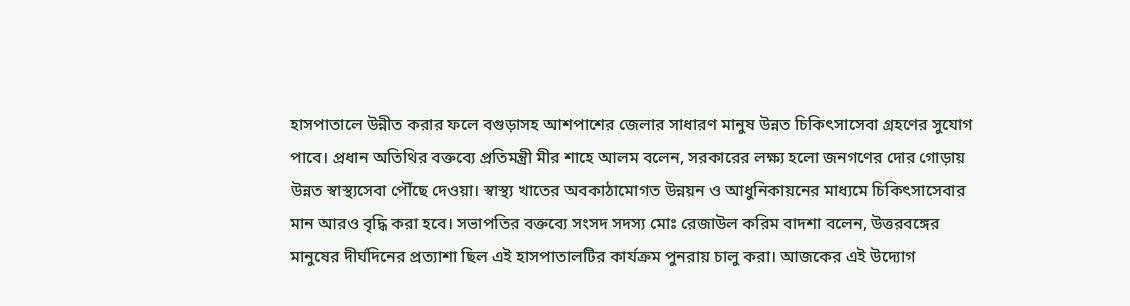হাসপাতালে উন্নীত করার ফলে বগুড়াসহ আশপাশের জেলার সাধারণ মানুষ উন্নত চিকিৎসাসেবা গ্রহণের সুযোগ পাবে। প্রধান অতিথির বক্তব্যে প্রতিমন্ত্রী মীর শাহে আলম বলেন, সরকারের লক্ষ্য হলো জনগণের দোর গোড়ায় উন্নত স্বাস্থ্যসেবা পৌঁছে দেওয়া। স্বাস্থ্য খাতের অবকাঠামোগত উন্নয়ন ও আধুনিকায়নের মাধ্যমে চিকিৎসাসেবার মান আরও বৃদ্ধি করা হবে। সভাপতির বক্তব্যে সংসদ সদস্য মোঃ রেজাউল করিম বাদশা বলেন, উত্তরবঙ্গের মানুষের দীর্ঘদিনের প্রত্যাশা ছিল এই হাসপাতালটির কার্যক্রম পুনরায় চালু করা। আজকের এই উদ্যোগ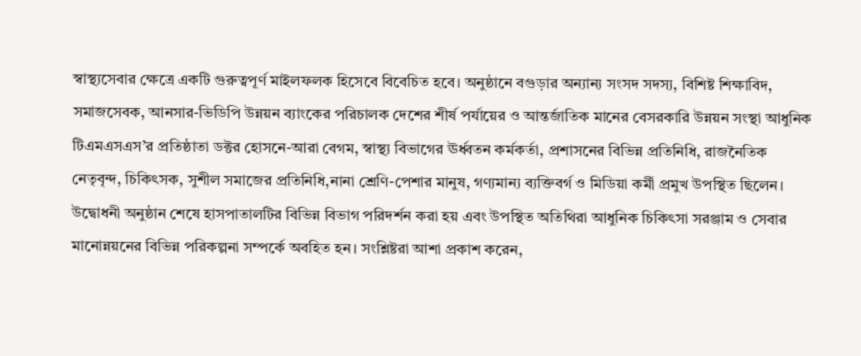স্বাস্থ্যসেবার ক্ষেত্রে একটি গুরুত্বপূর্ণ মাইলফলক হিসেবে বিবেচিত হবে। অনুষ্ঠানে বগুড়ার অন্যান্য সংসদ সদস্য, বিশিষ্ট শিক্ষাবিদ, সমাজসেবক, আনসার-ভিডিপি উন্নয়ন ব্যাংকের পরিচালক দেশের শীর্ষ পর্যায়ের ও আন্তর্জাতিক মানের বেসরকারি উন্নয়ন সংস্থা আধুনিক টিএমএসএস’র প্রতিষ্ঠাতা ডক্টর হোসনে-আরা বেগম, স্বাস্থ্য বিভাগের ঊর্ধ্বতন কর্মকর্তা, প্রশাসনের বিভিন্ন প্রতিনিধি, রাজনৈতিক নেতৃবৃন্দ, চিকিৎসক, সুশীল সমাজের প্রতিনিধি,নানা শ্রেণি-পেশার মানুষ, গণ্যমান্য ব্যক্তিবর্গ ও মিডিয়া কর্মী প্রমুখ উপস্থিত ছিলেন। উদ্বোধনী অনুষ্ঠান শেষে হাসপাতালটির বিভিন্ন বিভাগ পরিদর্শন করা হয় এবং উপস্থিত অতিথিরা আধুনিক চিকিৎসা সরঞ্জাম ও সেবার মানোন্নয়নের বিভিন্ন পরিকল্পনা সম্পর্কে অবহিত হন। সংশ্লিষ্টরা আশা প্রকাশ করেন,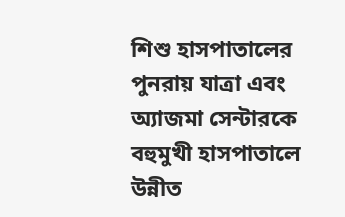শিশু হাসপাতালের পুনরায় যাত্রা এবং অ্যাজমা সেন্টারকে বহুমুখী হাসপাতালে উন্নীত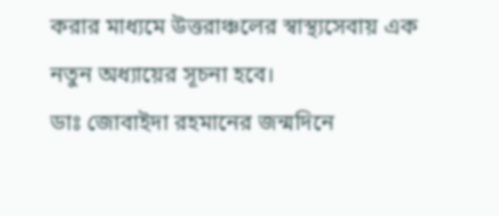করার মাধ্যমে উত্তরাঞ্চলের স্বাস্থ্যসেবায় এক নতুন অধ্যায়ের সূচনা হবে।
ডাঃ জোবাইদা রহমানের জন্মদিনে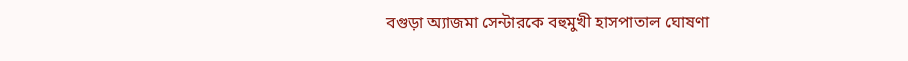বগুড়া অ্যাজমা সেন্টারকে বহুমুখী হাসপাতাল ঘোষণা